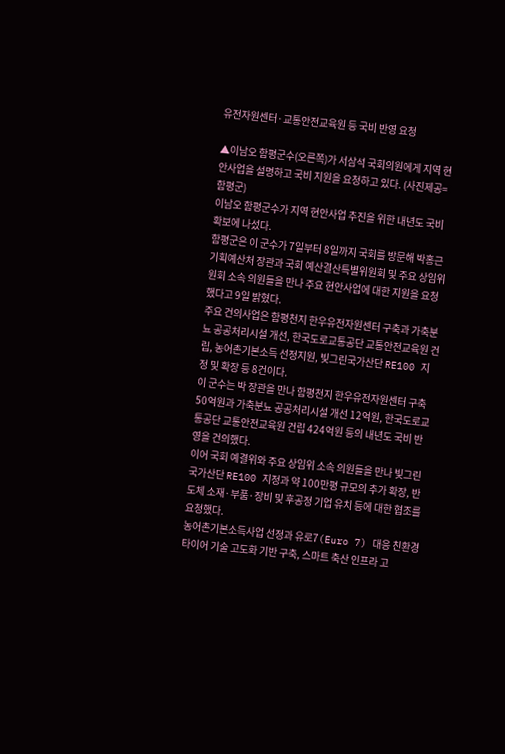유전자원센터·교통안전교육원 등 국비 반영 요청

▲이남오 함평군수(오른쪽)가 서삼석 국회의원에게 지역 현안사업을 설명하고 국비 지원을 요청하고 있다. (사진제공=함평군)
이남오 함평군수가 지역 현안사업 추진을 위한 내년도 국비 확보에 나섰다.
함평군은 이 군수가 7일부터 8일까지 국회를 방문해 박홍근 기획예산처 장관과 국회 예산결산특별위원회 및 주요 상임위원회 소속 의원들을 만나 주요 현안사업에 대한 지원을 요청했다고 9일 밝혔다.
주요 건의사업은 함평천지 한우유전자원센터 구축과 가축분뇨 공공처리시설 개선, 한국도로교통공단 교통안전교육원 건립, 농어촌기본소득 선정지원, 빛그린국가산단 RE100 지정 및 확장 등 8건이다.
이 군수는 박 장관을 만나 함평천지 한우유전자원센터 구축 50억원과 가축분뇨 공공처리시설 개선 12억원, 한국도로교통공단 교통안전교육원 건립 424억원 등의 내년도 국비 반영을 건의했다.
이어 국회 예결위와 주요 상임위 소속 의원들을 만나 빛그린 국가산단 RE100 지정과 약 100만평 규모의 추가 확장, 반도체 소재·부품·장비 및 후공정 기업 유치 등에 대한 협조를 요청했다.
농어촌기본소득사업 선정과 유로7(Euro 7) 대응 친환경 타이어 기술 고도화 기반 구축, 스마트 축산 인프라 고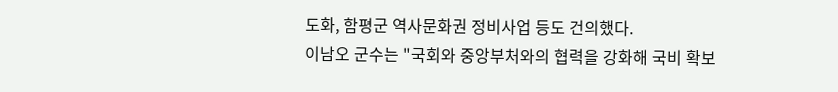도화, 함평군 역사문화권 정비사업 등도 건의했다.
이남오 군수는 "국회와 중앙부처와의 협력을 강화해 국비 확보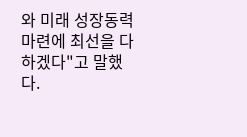와 미래 성장동력 마련에 최선을 다하겠다"고 말했다.